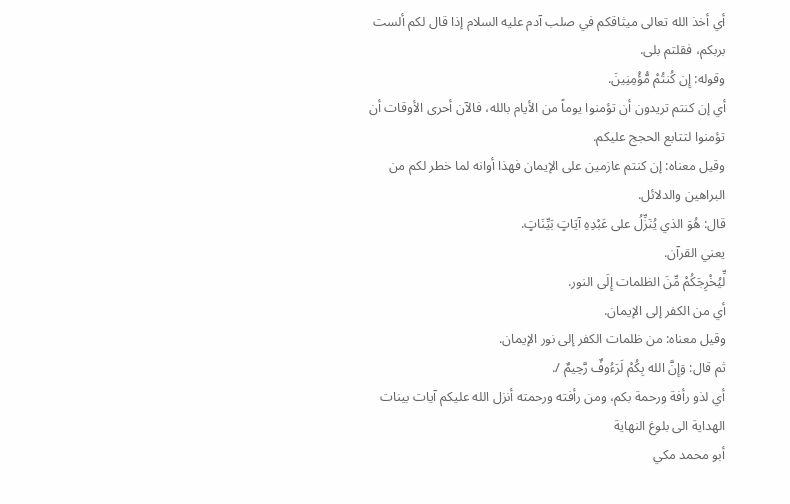أي أخذ الله تعالى ميثاقكم في صلب آدم عليه السلام إذا قال لكم ألست بربكم، فقلتم بلى.
وقوله: إِن كُنتُمْ مُّؤْمِنِينَ.
أي إن كنتم تريدون أن تؤمنوا يوماً من الأيام بالله، فالآن أحرى الأوقات أن تؤمنوا لتتابع الحجج عليكم.
وقيل معناه: إن كنتم عازمين على الإيمان فهذا أوانه لما خطر لكم من البراهين والدلائل.
قال: هُوَ الذي يُنَزِّلُ على عَبْدِهِ آيَاتٍ بَيِّنَاتٍ.
يعني القرآن.
لِّيُخْرِجَكُمْ مِّنَ الظلمات إِلَى النور.
أي من الكفر إلى الإيمان.
وقيل معناه: من ظلمات الكفر إلى نور الإيمان.
ثم قال: وَإِنَّ الله بِكُمْ لَرَءُوفٌ رَّحِيمٌ /.
أي لذو رأفة ورحمة بكم، ومن رأفته ورحمته أنزل الله عليكم آيات بينات
الهداية الى بلوغ النهاية
أبو محمد مكي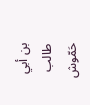بن أبي طالب حَمّوش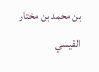بن محمد بن مختار القيسي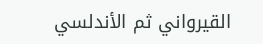القيرواني ثم الأندلسي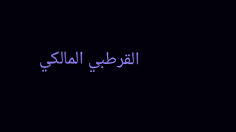القرطبي المالكي